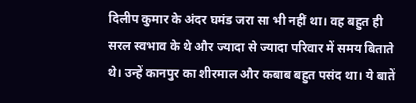दिलीप कुमार के अंदर घमंड जरा सा भी नहीं था। वह बहुत ही सरल स्वभाव के थे और ज्यादा से ज्यादा परिवार में समय बिताते थे। उन्हें कानपुर का शीरमाल और कबाब बहुत पसंद था। ये बातें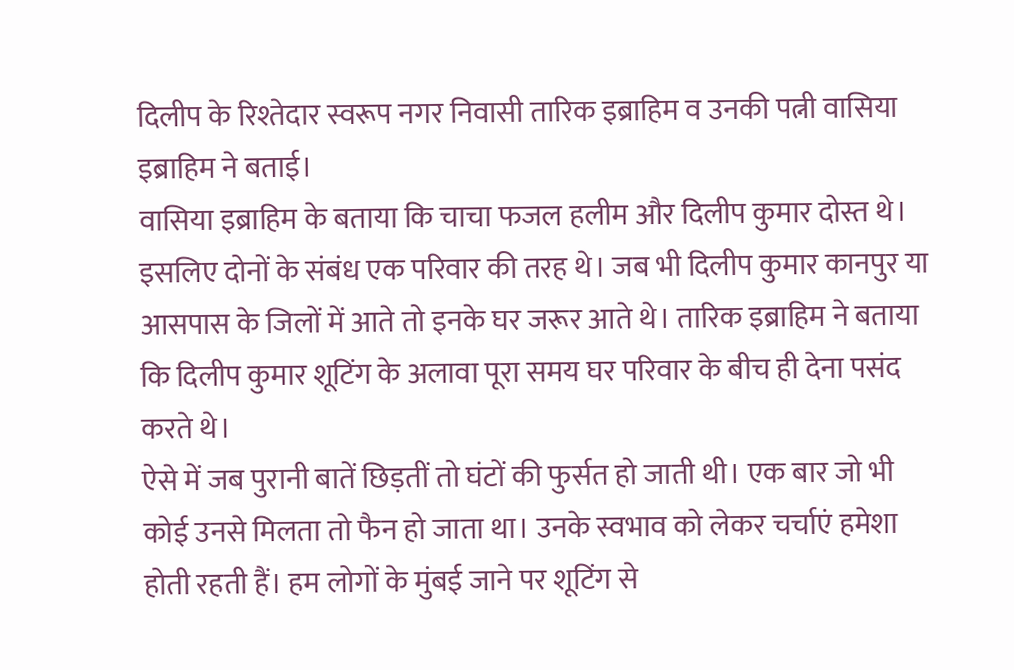दिलीप के रिश्तेदार स्वरूप नगर निवासी तारिक इब्राहिम व उनकी पत्नी वासिया इब्राहिम ने बताई।
वासिया इब्राहिम के बताया कि चाचा फजल हलीम और दिलीप कुमार दोस्त थे। इसलिए दोनों के संबंध एक परिवार की तरह थे। जब भी दिलीप कुमार कानपुर या आसपास के जिलों में आते तो इनके घर जरूर आते थे। तारिक इब्राहिम ने बताया कि दिलीप कुमार शूटिंग के अलावा पूरा समय घर परिवार के बीच ही देना पसंद करते थे।
ऐसे में जब पुरानी बातें छिड़तीं तो घंटों की फुर्सत हो जाती थी। एक बार जो भी कोई उनसे मिलता तो फैन हो जाता था। उनके स्वभाव को लेकर चर्चाएं हमेशा होती रहती हैं। हम लोगों के मुंबई जाने पर शूटिंग से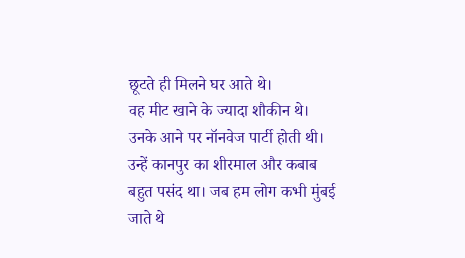छूटते ही मिलने घर आते थे।
वह मीट खाने के ज्यादा शौकीन थे। उनके आने पर नॉनवेज पार्टी होती थी। उन्हें कानपुर का शीरमाल और कबाब बहुत पसंद था। जब हम लोग कभी मुंबई जाते थे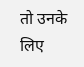तो उनके लिए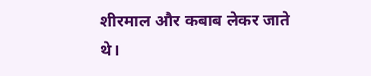शीरमाल और कबाब लेकर जाते थे।